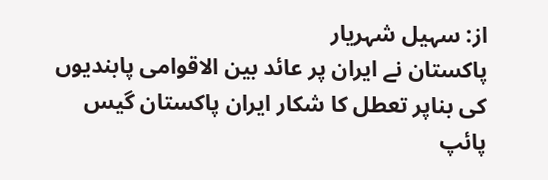از: سہیل شہریار
پاکستان نے ایران پر عائد بین الاقوامی پابندیوں کی بناپر تعطل کا شکار ایران پاکستان گیس پائپ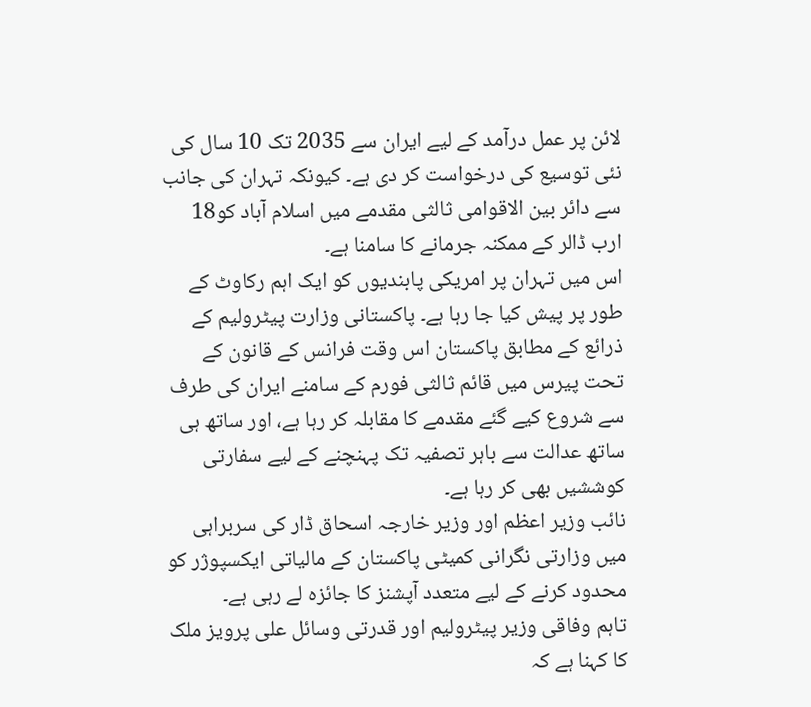لائن پر عمل درآمد کے لیے ایران سے 2035 تک 10 سال کی نئی توسیع کی درخواست کر دی ہے۔ کیونکہ تہران کی جانب سے دائر بین الاقوامی ثالثی مقدمے میں اسلام آباد کو18 ارب ڈالر کے ممکنہ جرمانے کا سامنا ہے۔
اس میں تہران پر امریکی پابندیوں کو ایک اہم رکاوٹ کے طور پر پیش کیا جا رہا ہے۔ پاکستانی وزارت پیٹرولیم کے ذرائع کے مطابق پاکستان اس وقت فرانس کے قانون کے تحت پیرس میں قائم ثالثی فورم کے سامنے ایران کی طرف سے شروع کیے گئے مقدمے کا مقابلہ کر رہا ہے، اور ساتھ ہی ساتھ عدالت سے باہر تصفیہ تک پہنچنے کے لیے سفارتی کوششیں بھی کر رہا ہے۔
نائب وزیر اعظم اور وزیر خارجہ اسحاق ڈار کی سربراہی میں وزارتی نگرانی کمیٹی پاکستان کے مالیاتی ایکسپوژر کو محدود کرنے کے لیے متعدد آپشنز کا جائزہ لے رہی ہے۔
تاہم وفاقی وزیر پیٹرولیم اور قدرتی وسائل علی پرویز ملک کا کہنا ہے کہ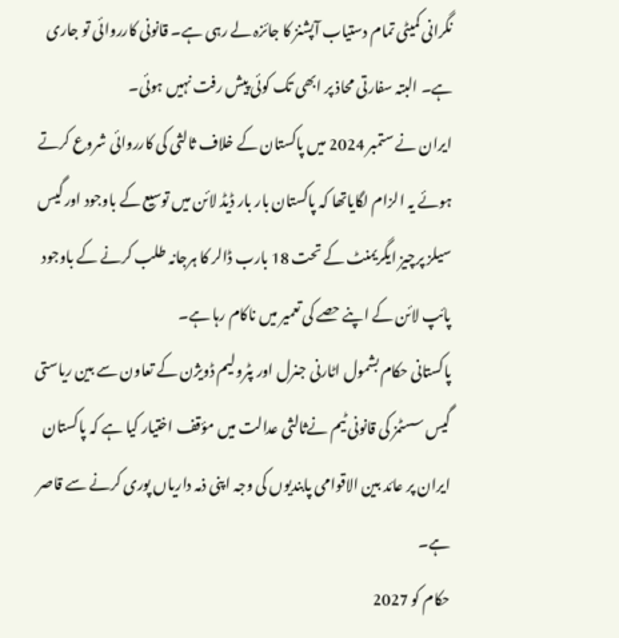نگرانی کمیٹی تمام دستیاب آپشنز کا جائزہ لے رہی ہے۔ قانونی کارروائی تو جاری ہے۔ البتہ سفارتی محاذ پر ابھی تک کوئی پیش رفت نہیں ہوئی۔
ایران نے ستمبر 2024 میں پاکستان کے خلاف ثالثی کی کارروائی شروع کرتے ہوئے یہ الزام لگایاتھا کہ پاکستان بار بار ڈیڈ لائن میں توسیع کے باوجود اور گیس سیلز پرچیز ایگریمنٹ کے تحت 18 بارب ڈالر کا ہرجانہ طلب کرنے کے باوجود پائپ لائن کے اپنے حصے کی تعمیر میں ناکام رہا ہے۔
پاکستانی حکام بشمول اٹارنی جنرل اور پٹرولیم ڈویژن کے تعاون سے بین ریاستی گیس سسٹمز کی قانونی ٹیم نےثالثی عدالت میں مؤقف اختیار کیا ہے کہ پاکستان ایران پر عائد بین الاقوامی پابندیوں کی وجہ اپنی ذمہ داریاں پوری کرنے سے قاصر ہے۔
حکام کو 2027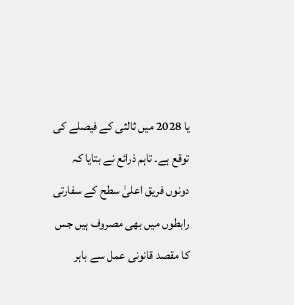یا 2028 میں ثالثی کے فیصلے کی توقع ہے۔ تاہم ذرائع نے بتایا کہ دونوں فریق اعلیٰ سطح کے سفارتی رابطوں میں بھی مصروف ہیں جس کا مقصد قانونی عمل سے باہر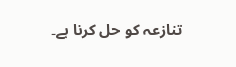تنازعہ کو حل کرنا ہے۔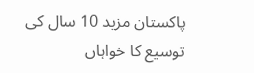پاکستان مزید 10 سال کی توسیع کا خواہاں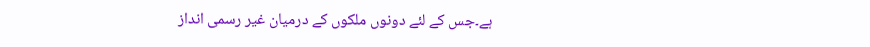ہے۔جس کے لئے دونوں ملکوں کے درمیان غیر رسمی انداز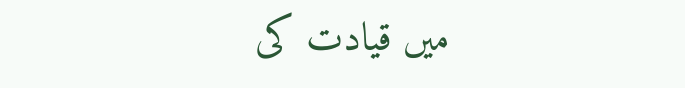میں قیادت کی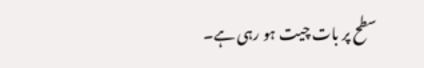سطح پر بات چیت ہو رہی ہے۔